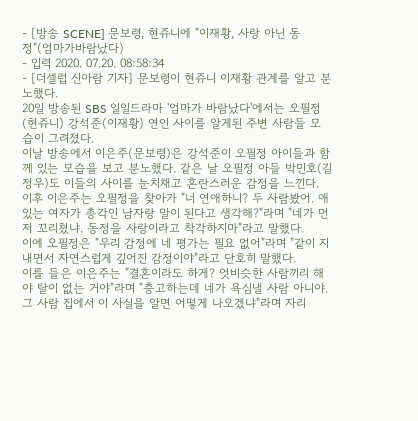- [방송 SCENE] 문보령, 현쥬니에 "이재황, 사랑 아닌 동정"(엄마가바람났다)
- 입력 2020. 07.20. 08:58:34
- [더셀럽 신아람 기자] 문보령이 현쥬니 이재황 관계를 알고 분노했다.
20일 방송된 SBS 일일드라마 '엄마가 바람났다'에서는 오필정(현쥬니) 강석준(이재황) 연인 사이를 알게된 주변 사람들 모습이 그려졌다.
이날 방송에서 이은주(문보령)은 강석준이 오필정 아이들과 함께 있는 모습을 보고 분노했다. 같은 날 오필정 아들 박민호(길정우)도 이들의 사이를 눈치채고 혼란스러운 감정을 느낀다.
이후 이은주는 오필정을 찾아가 "너 연애하니? 두 사람봤어. 애 있는 여자가 총각인 남자랑 말이 된다고 생각해?"라며 "네가 먼저 꼬리쳤냐. 동정을 사랑이라고 착각하지마"라고 말했다.
이에 오필정은 "우리 감정에 네 평가는 필요 없어"라며 "같이 지내면서 자연스럽게 깊어진 감정이야"라고 단호히 말했다.
이를 들은 이은주는 "결혼이라도 하게? 엇비슷한 사람끼리 해야 탈이 없는 거야"라며 "충고하는데 네가 욕심낼 사람 아니야. 그 사람 집에서 이 사실을 알면 어떻게 나오겠냐"라며 자리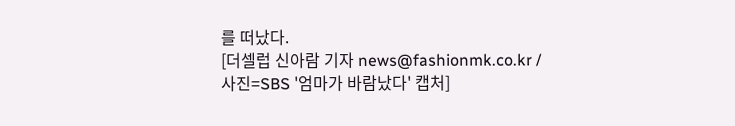를 떠났다.
[더셀럽 신아람 기자 news@fashionmk.co.kr / 사진=SBS '엄마가 바람났다' 캡처]